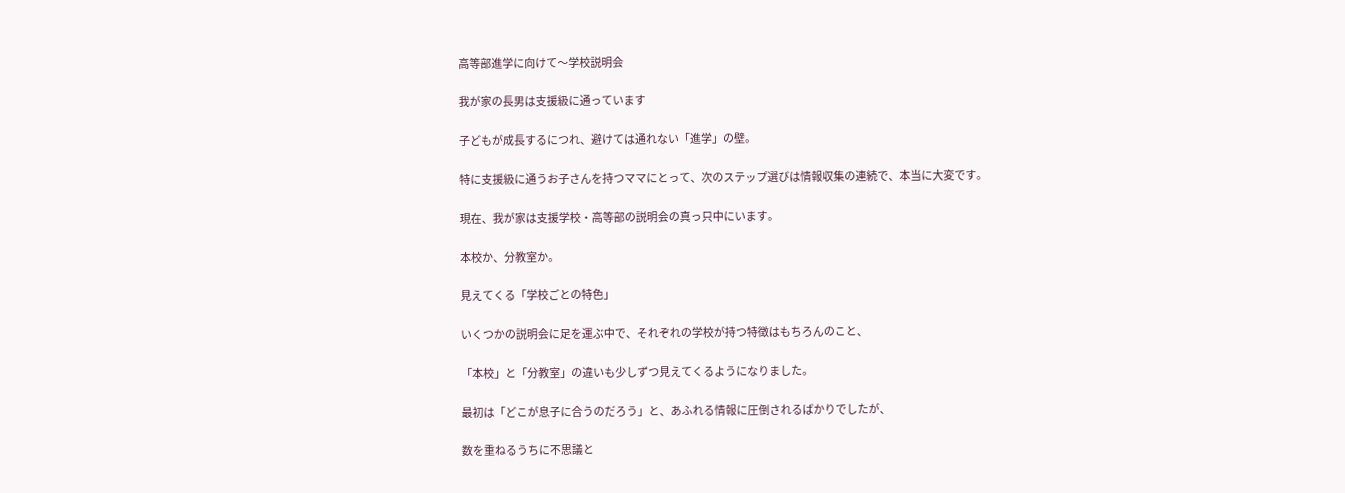高等部進学に向けて〜学校説明会

我が家の長男は支援級に通っています

子どもが成長するにつれ、避けては通れない「進学」の壁。

特に支援級に通うお子さんを持つママにとって、次のステップ選びは情報収集の連続で、本当に大変です。

現在、我が家は支援学校・高等部の説明会の真っ只中にいます。

本校か、分教室か。

見えてくる「学校ごとの特色」

いくつかの説明会に足を運ぶ中で、それぞれの学校が持つ特徴はもちろんのこと、

「本校」と「分教室」の違いも少しずつ見えてくるようになりました。

最初は「どこが息子に合うのだろう」と、あふれる情報に圧倒されるばかりでしたが、

数を重ねるうちに不思議と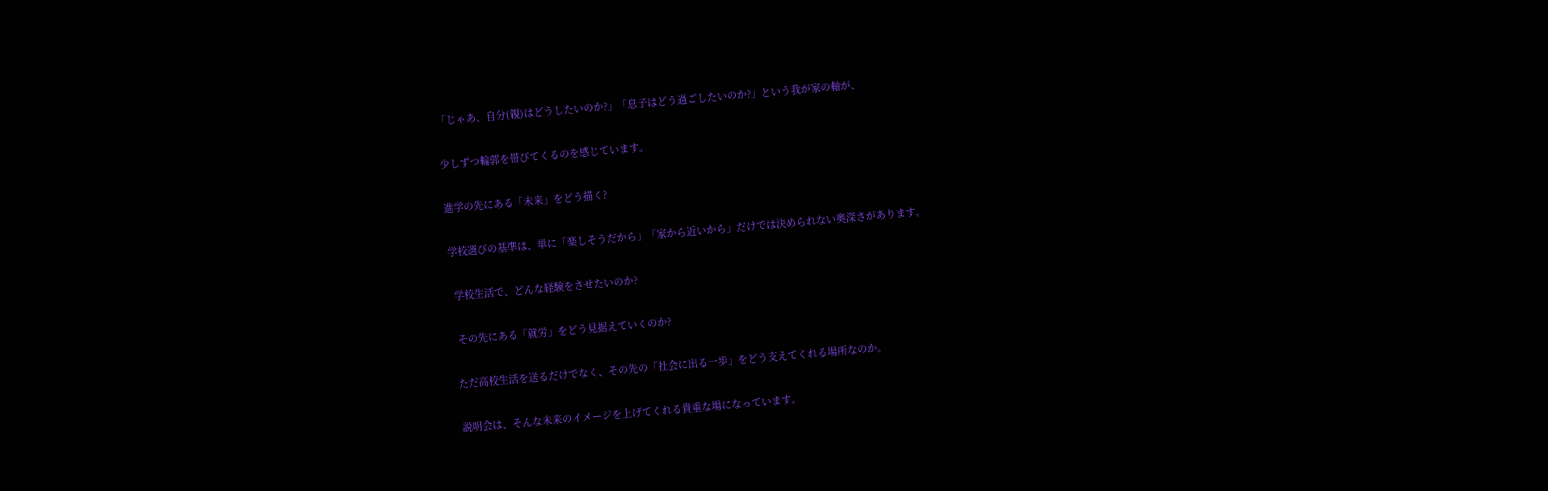「じゃあ、自分(親)はどうしたいのか?」「息子はどう過ごしたいのか?」という我が家の軸が、

少しずつ輪郭を帯びてくるのを感じています。

進学の先にある「未来」をどう描く?

学校選びの基準は、単に「楽しそうだから」「家から近いから」だけでは決められない奥深さがあります。

 学校生活で、どんな経験をさせたいのか?

 その先にある「就労」をどう見据えていくのか?

ただ高校生活を送るだけでなく、その先の「社会に出る一歩」をどう支えてくれる場所なのか。

説明会は、そんな未来のイメージを上げてくれる貴重な場になっています。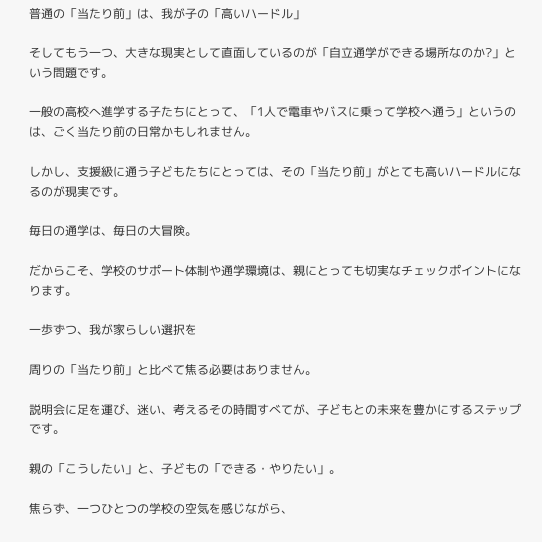普通の「当たり前」は、我が子の「高いハードル」

そしてもう一つ、大きな現実として直面しているのが「自立通学ができる場所なのか?」という問題です。

一般の高校へ進学する子たちにとって、「1人で電車やバスに乗って学校へ通う」というのは、ごく当たり前の日常かもしれません。

しかし、支援級に通う子どもたちにとっては、その「当たり前」がとても高いハードルになるのが現実です。

毎日の通学は、毎日の大冒険。

だからこそ、学校のサポート体制や通学環境は、親にとっても切実なチェックポイントになります。

一歩ずつ、我が家らしい選択を

周りの「当たり前」と比べて焦る必要はありません。

説明会に足を運び、迷い、考えるその時間すべてが、子どもとの未来を豊かにするステップです。

親の「こうしたい」と、子どもの「できる・やりたい」。

焦らず、一つひとつの学校の空気を感じながら、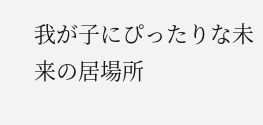我が子にぴったりな未来の居場所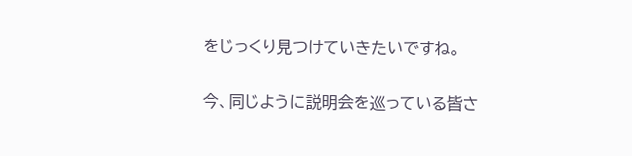をじっくり見つけていきたいですね。

今、同じように説明会を巡っている皆さ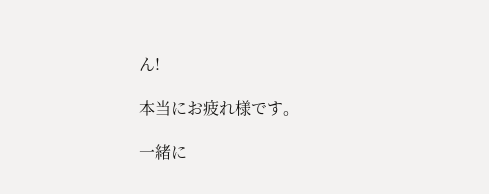ん!

本当にお疲れ様です。

一緒に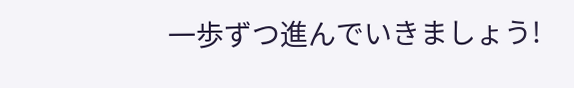一歩ずつ進んでいきましょう!